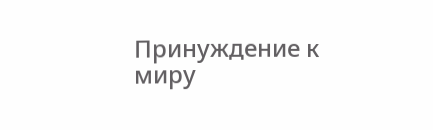Принуждение к миру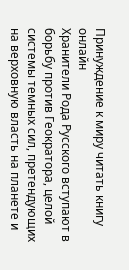Принуждение к миру читать книгу онлайн
Хранители Рода Русского вступают в борьбу против Геократора, целой системы темных сил, претендующих на верховную власть на планете и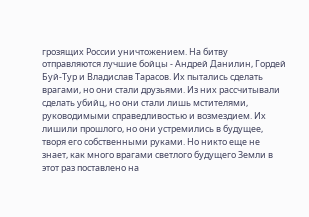грозящих России уничтожением. На битву отправляются лучшие бойцы - Андрей Данилин, Гордей Буй-Тур и Владислав Тарасов. Их пытались сделать врагами, но они стали друзьями. Из них рассчитывали сделать убийц, но они стали лишь мстителями, руководимыми справедливостью и возмездием. Их лишили прошлого, но они устремились в будущее, творя его собственными руками. Но никто еще не знает, как много врагами светлого будущего Земли в этот раз поставлено на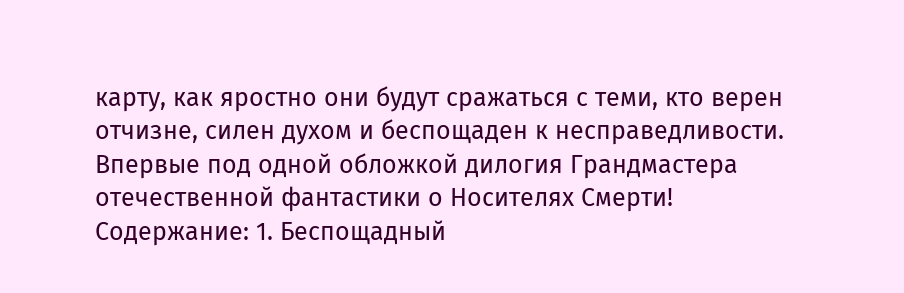карту, как яростно они будут сражаться с теми, кто верен отчизне, силен духом и беспощаден к несправедливости. Впервые под одной обложкой дилогия Грандмастера отечественной фантастики о Носителях Смерти! Содержание: 1. Беспощадный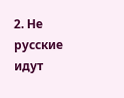2. Не русские идут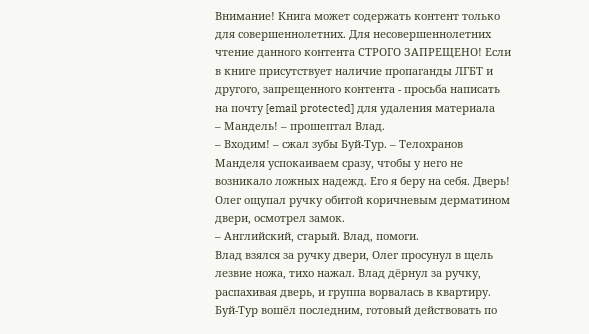Внимание! Книга может содержать контент только для совершеннолетних. Для несовершеннолетних чтение данного контента СТРОГО ЗАПРЕЩЕНО! Если в книге присутствует наличие пропаганды ЛГБТ и другого, запрещенного контента - просьба написать на почту [email protected] для удаления материала
– Мандель! – прошептал Влад.
– Входим! – сжал зубы Буй-Тур. – Телохранов Манделя успокаиваем сразу, чтобы у него не возникало ложных надежд. Его я беру на себя. Дверь!
Олег ощупал ручку обитой коричневым дерматином двери, осмотрел замок.
– Английский, старый. Влад, помоги.
Влад взялся за ручку двери, Олег просунул в щель лезвие ножа, тихо нажал. Влад дёрнул за ручку, распахивая дверь, и группа ворвалась в квартиру.
Буй-Тур вошёл последним, готовый действовать по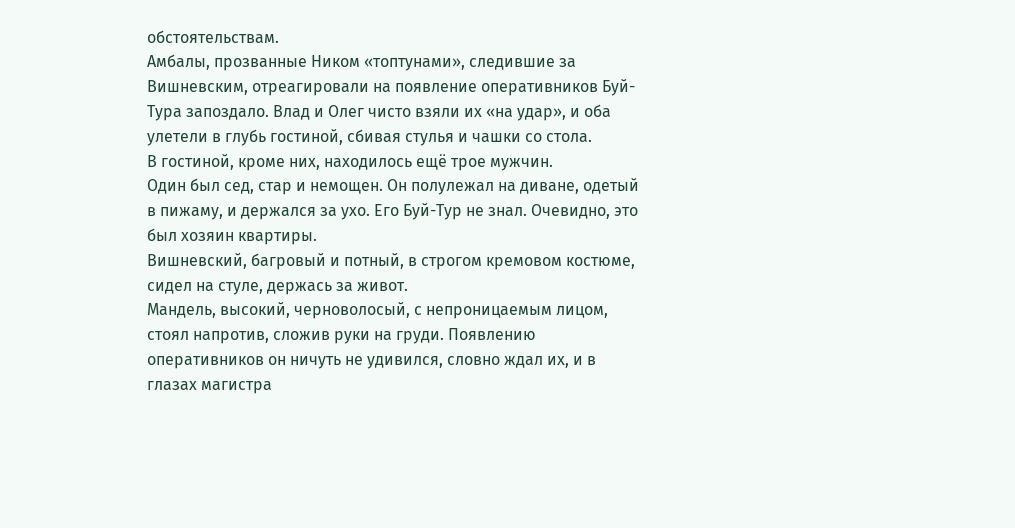обстоятельствам.
Амбалы, прозванные Ником «топтунами», следившие за Вишневским, отреагировали на появление оперативников Буй-Тура запоздало. Влад и Олег чисто взяли их «на удар», и оба улетели в глубь гостиной, сбивая стулья и чашки со стола.
В гостиной, кроме них, находилось ещё трое мужчин.
Один был сед, стар и немощен. Он полулежал на диване, одетый в пижаму, и держался за ухо. Его Буй-Тур не знал. Очевидно, это был хозяин квартиры.
Вишневский, багровый и потный, в строгом кремовом костюме, сидел на стуле, держась за живот.
Мандель, высокий, черноволосый, с непроницаемым лицом, стоял напротив, сложив руки на груди. Появлению оперативников он ничуть не удивился, словно ждал их, и в глазах магистра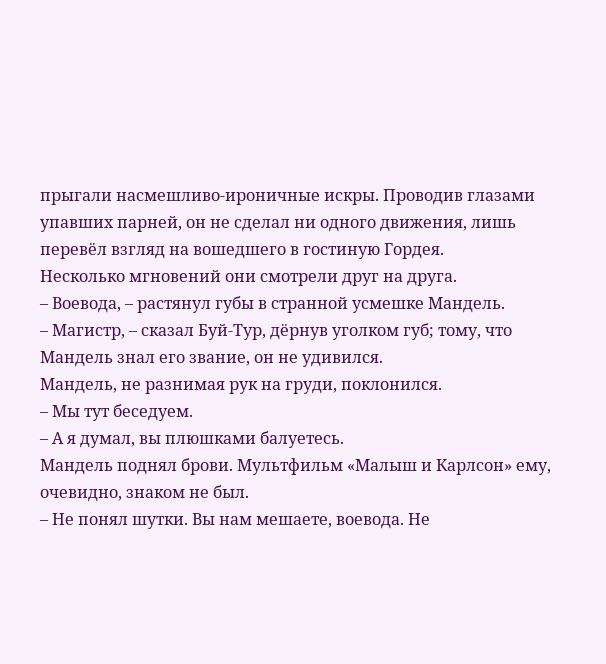прыгали насмешливо-ироничные искры. Проводив глазами упавших парней, он не сделал ни одного движения, лишь перевёл взгляд на вошедшего в гостиную Гордея.
Несколько мгновений они смотрели друг на друга.
– Воевода, – растянул губы в странной усмешке Мандель.
– Магистр, – сказал Буй-Тур, дёрнув уголком губ; тому, что Мандель знал его звание, он не удивился.
Мандель, не разнимая рук на груди, поклонился.
– Мы тут беседуем.
– А я думал, вы плюшками балуетесь.
Мандель поднял брови. Мультфильм «Малыш и Карлсон» ему, очевидно, знаком не был.
– Не понял шутки. Вы нам мешаете, воевода. Не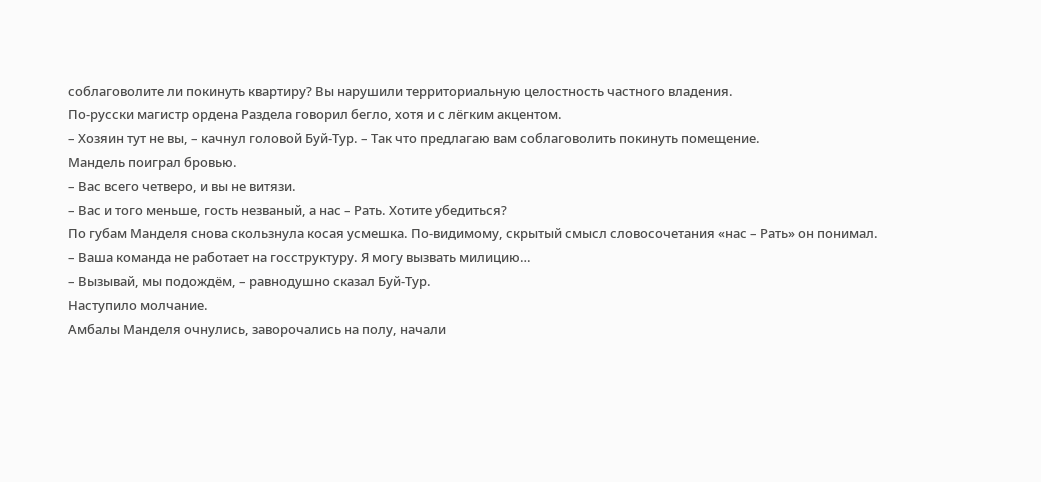соблаговолите ли покинуть квартиру? Вы нарушили территориальную целостность частного владения.
По-русски магистр ордена Раздела говорил бегло, хотя и с лёгким акцентом.
– Хозяин тут не вы, – качнул головой Буй-Тур. – Так что предлагаю вам соблаговолить покинуть помещение.
Мандель поиграл бровью.
– Вас всего четверо, и вы не витязи.
– Вас и того меньше, гость незваный, а нас – Рать. Хотите убедиться?
По губам Манделя снова скользнула косая усмешка. По-видимому, скрытый смысл словосочетания «нас – Рать» он понимал.
– Ваша команда не работает на госструктуру. Я могу вызвать милицию…
– Вызывай, мы подождём, – равнодушно сказал Буй-Тур.
Наступило молчание.
Амбалы Манделя очнулись, заворочались на полу, начали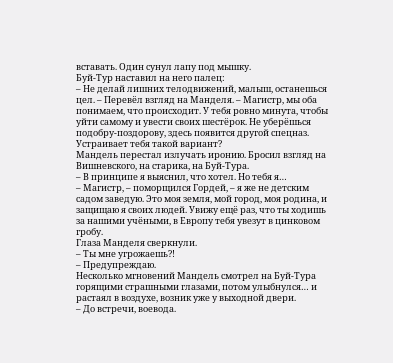вставать. Один сунул лапу под мышку.
Буй-Тур наставил на него палец:
– Не делай лишних телодвижений, малыш, останешься цел. – Перевёл взгляд на Манделя. – Магистр, мы оба понимаем, что происходит. У тебя ровно минута, чтобы уйти самому и увести своих шестёрок. Не уберёшься подобру-поздорову, здесь появится другой спецназ. Устраивает тебя такой вариант?
Мандель перестал излучать иронию. Бросил взгляд на Вишневского, на старика, на Буй-Тура.
– В принципе я выяснил, что хотел. Но тебя я…
– Магистр, – поморщился Гордей, – я же не детским садом заведую. Это моя земля, мой город, моя родина, и защищаю я своих людей. Увижу ещё раз, что ты ходишь за нашими учёными, в Европу тебя увезут в цинковом гробу.
Глаза Манделя сверкнули.
– Ты мне угрожаешь?!
– Предупреждаю.
Несколько мгновений Мандель смотрел на Буй-Тура горящими страшными глазами, потом улыбнулся… и растаял в воздухе, возник уже у выходной двери.
– До встречи, воевода.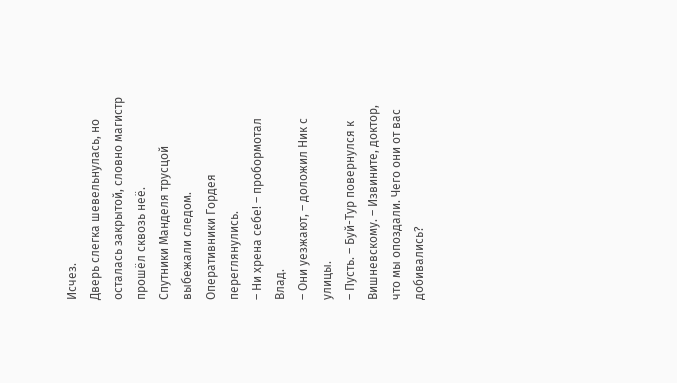Исчез.
Дверь слегка шевельнулась, но осталась закрытой, словно магистр прошёл сквозь неё.
Спутники Манделя трусцой выбежали следом.
Оперативники Гордея переглянулись.
– Ни хрена себе! – пробормотал Влад.
– Они уезжают, – доложил Ник с улицы.
– Пусть. – Буй-Тур повернулся к Вишневскому. – Извините, доктор, что мы опоздали. Чего они от вас добивались?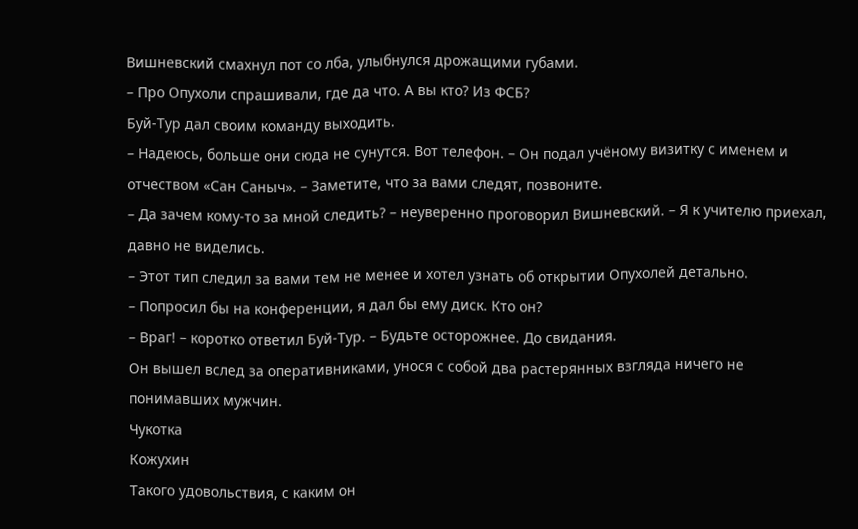Вишневский смахнул пот со лба, улыбнулся дрожащими губами.
– Про Опухоли спрашивали, где да что. А вы кто? Из ФСБ?
Буй-Тур дал своим команду выходить.
– Надеюсь, больше они сюда не сунутся. Вот телефон. – Он подал учёному визитку с именем и отчеством «Сан Саныч». – Заметите, что за вами следят, позвоните.
– Да зачем кому-то за мной следить? – неуверенно проговорил Вишневский. – Я к учителю приехал, давно не виделись.
– Этот тип следил за вами тем не менее и хотел узнать об открытии Опухолей детально.
– Попросил бы на конференции, я дал бы ему диск. Кто он?
– Враг! – коротко ответил Буй-Тур. – Будьте осторожнее. До свидания.
Он вышел вслед за оперативниками, унося с собой два растерянных взгляда ничего не понимавших мужчин.
Чукотка
Кожухин
Такого удовольствия, с каким он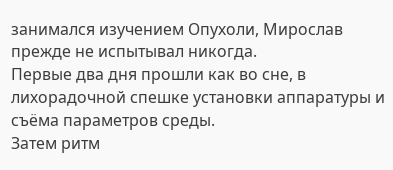занимался изучением Опухоли, Мирослав прежде не испытывал никогда.
Первые два дня прошли как во сне, в лихорадочной спешке установки аппаратуры и съёма параметров среды.
Затем ритм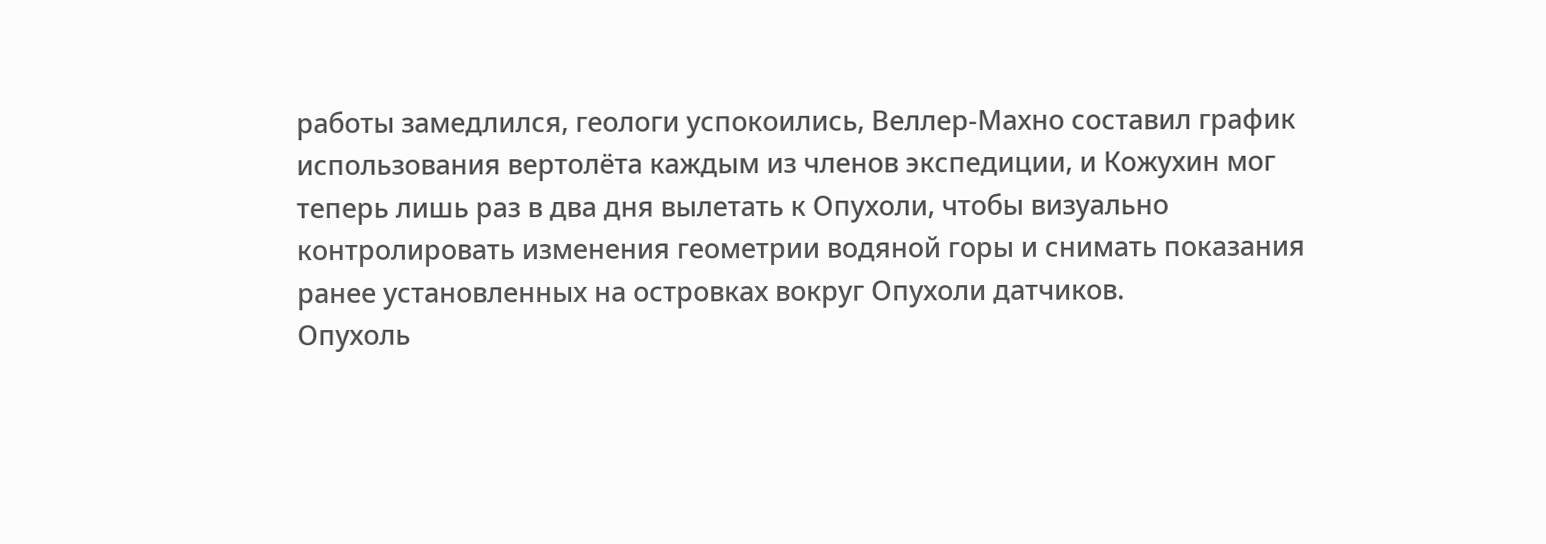работы замедлился, геологи успокоились, Веллер-Махно составил график использования вертолёта каждым из членов экспедиции, и Кожухин мог теперь лишь раз в два дня вылетать к Опухоли, чтобы визуально контролировать изменения геометрии водяной горы и снимать показания ранее установленных на островках вокруг Опухоли датчиков.
Опухоль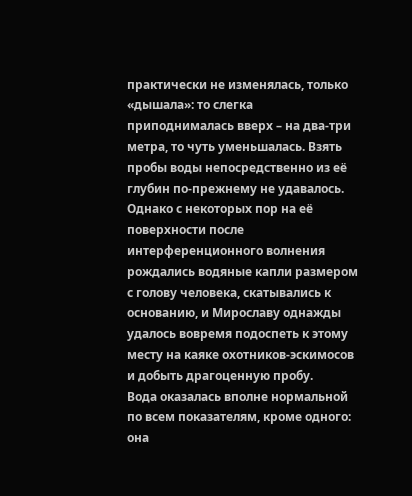практически не изменялась, только «дышала»: то слегка приподнималась вверх – на два-три метра, то чуть уменьшалась. Взять пробы воды непосредственно из её глубин по-прежнему не удавалось. Однако с некоторых пор на её поверхности после интерференционного волнения рождались водяные капли размером с голову человека, скатывались к основанию, и Мирославу однажды удалось вовремя подоспеть к этому месту на каяке охотников-эскимосов и добыть драгоценную пробу.
Вода оказалась вполне нормальной по всем показателям, кроме одного: она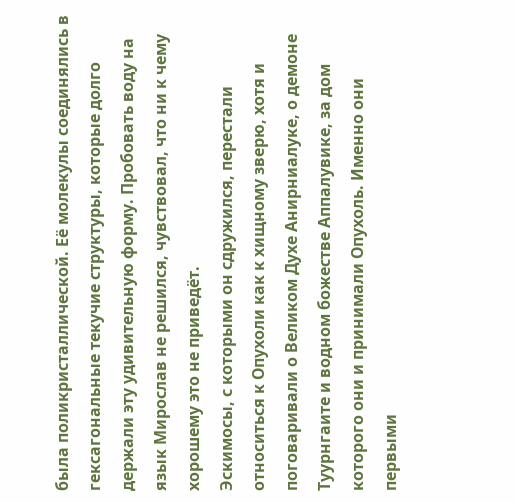была поликристаллической. Её молекулы соединялись в гексагональные текучие структуры, которые долго держали эту удивительную форму. Пробовать воду на язык Мирослав не решился, чувствовал, что ни к чему хорошему это не приведёт.
Эскимосы, с которыми он сдружился, перестали относиться к Опухоли как к хищному зверю, хотя и поговаривали о Великом Духе Анирниалуке, о демоне Туурнгаите и водном божестве Аппалувике, за дом которого они и принимали Опухоль. Именно они первыми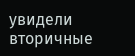увидели вторичные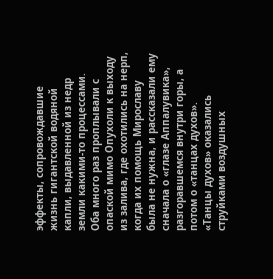эффекты, сопровождавшие жизнь гигантской водяной капли, выдавленной из недр земли какими-то процессами. Оба много раз проплывали с опаской мимо Опухоли к выходу из залива, где охотились на нерп, когда их помощь Мирославу была не нужна, и рассказали ему сначала о «глазе Аппалувика», разгоравшемся внутри горы, а потом о «танцах духов».
«Танцы духов» оказались струйками воздушных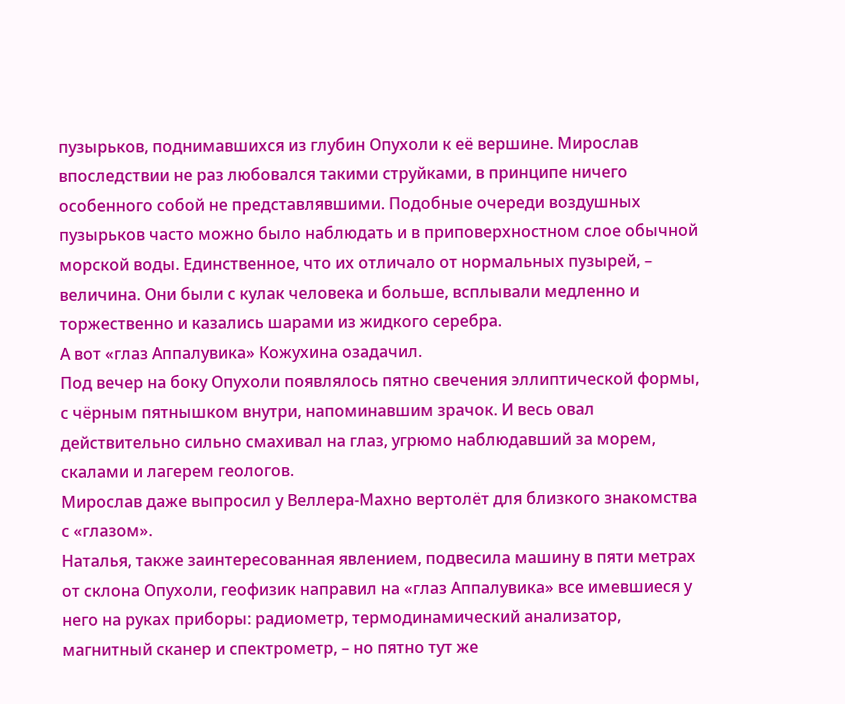пузырьков, поднимавшихся из глубин Опухоли к её вершине. Мирослав впоследствии не раз любовался такими струйками, в принципе ничего особенного собой не представлявшими. Подобные очереди воздушных пузырьков часто можно было наблюдать и в приповерхностном слое обычной морской воды. Единственное, что их отличало от нормальных пузырей, – величина. Они были с кулак человека и больше, всплывали медленно и торжественно и казались шарами из жидкого серебра.
А вот «глаз Аппалувика» Кожухина озадачил.
Под вечер на боку Опухоли появлялось пятно свечения эллиптической формы, с чёрным пятнышком внутри, напоминавшим зрачок. И весь овал действительно сильно смахивал на глаз, угрюмо наблюдавший за морем, скалами и лагерем геологов.
Мирослав даже выпросил у Веллера-Махно вертолёт для близкого знакомства с «глазом».
Наталья, также заинтересованная явлением, подвесила машину в пяти метрах от склона Опухоли, геофизик направил на «глаз Аппалувика» все имевшиеся у него на руках приборы: радиометр, термодинамический анализатор, магнитный сканер и спектрометр, – но пятно тут же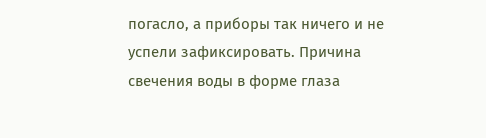погасло, а приборы так ничего и не успели зафиксировать. Причина свечения воды в форме глаза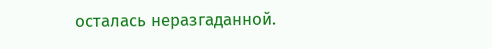осталась неразгаданной.